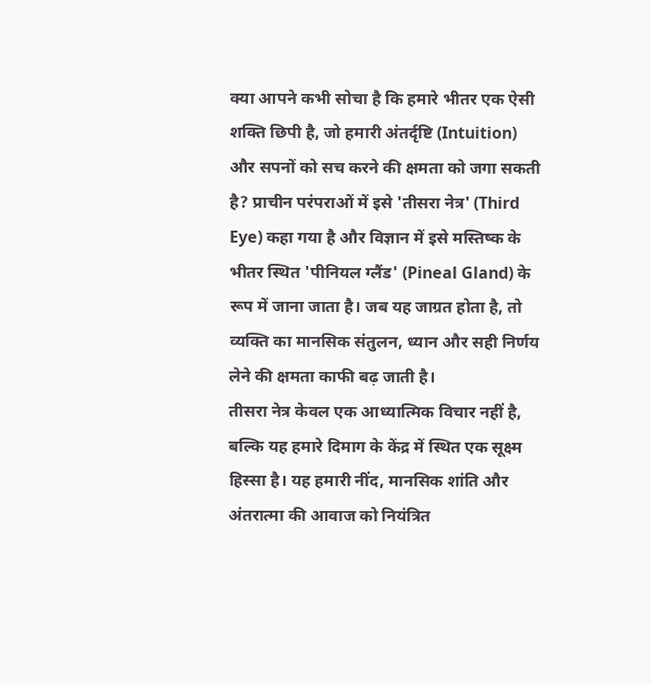क्या आपने कभी सोचा है कि हमारे भीतर एक ऐसी शक्ति छिपी है, जो हमारी अंतर्दृष्टि (Intuition) और सपनों को सच करने की क्षमता को जगा सकती है? प्राचीन परंपराओं में इसे 'तीसरा नेत्र' (Third Eye) कहा गया है और विज्ञान में इसे मस्तिष्क के भीतर स्थित 'पीनियल ग्लैंड' (Pineal Gland) के रूप में जाना जाता है। जब यह जाग्रत होता है, तो व्यक्ति का मानसिक संतुलन, ध्यान और सही निर्णय लेने की क्षमता काफी बढ़ जाती है।
तीसरा नेत्र केवल एक आध्यात्मिक विचार नहीं है, बल्कि यह हमारे दिमाग के केंद्र में स्थित एक सूक्ष्म हिस्सा है। यह हमारी नींद, मानसिक शांति और अंतरात्मा की आवाज को नियंत्रित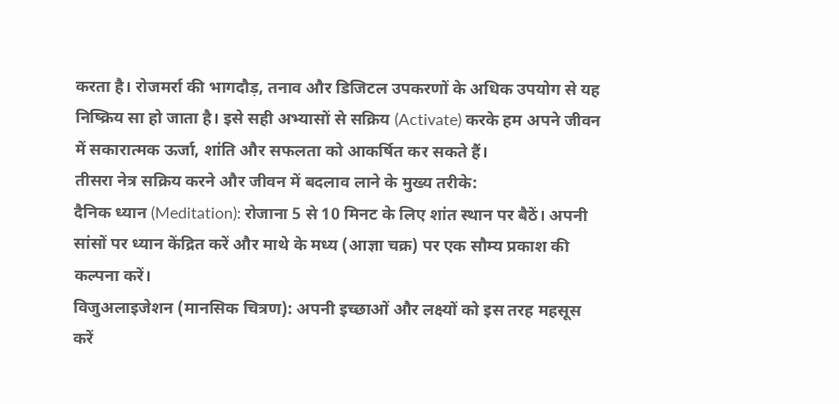करता है। रोजमर्रा की भागदौड़, तनाव और डिजिटल उपकरणों के अधिक उपयोग से यह निष्क्रिय सा हो जाता है। इसे सही अभ्यासों से सक्रिय (Activate) करके हम अपने जीवन में सकारात्मक ऊर्जा, शांति और सफलता को आकर्षित कर सकते हैं।
तीसरा नेत्र सक्रिय करने और जीवन में बदलाव लाने के मुख्य तरीके:
दैनिक ध्यान (Meditation): रोजाना 5 से 10 मिनट के लिए शांत स्थान पर बैठें। अपनी सांसों पर ध्यान केंद्रित करें और माथे के मध्य (आज्ञा चक्र) पर एक सौम्य प्रकाश की कल्पना करें।
विजुअलाइजेशन (मानसिक चित्रण): अपनी इच्छाओं और लक्ष्यों को इस तरह महसूस करें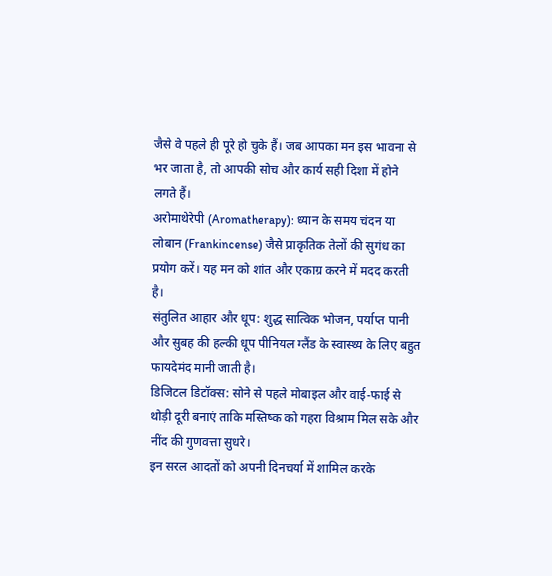जैसे वे पहले ही पूरे हो चुके हैं। जब आपका मन इस भावना से भर जाता है, तो आपकी सोच और कार्य सही दिशा में होने लगते हैं।
अरोमाथेरेपी (Aromatherapy): ध्यान के समय चंदन या लोबान (Frankincense) जैसे प्राकृतिक तेलों की सुगंध का प्रयोग करें। यह मन को शांत और एकाग्र करने में मदद करती है।
संतुलित आहार और धूप: शुद्ध सात्विक भोजन, पर्याप्त पानी और सुबह की हल्की धूप पीनियल ग्लैंड के स्वास्थ्य के लिए बहुत फायदेमंद मानी जाती है।
डिजिटल डिटॉक्स: सोने से पहले मोबाइल और वाई-फाई से थोड़ी दूरी बनाएं ताकि मस्तिष्क को गहरा विश्राम मिल सके और नींद की गुणवत्ता सुधरे।
इन सरल आदतों को अपनी दिनचर्या में शामिल करके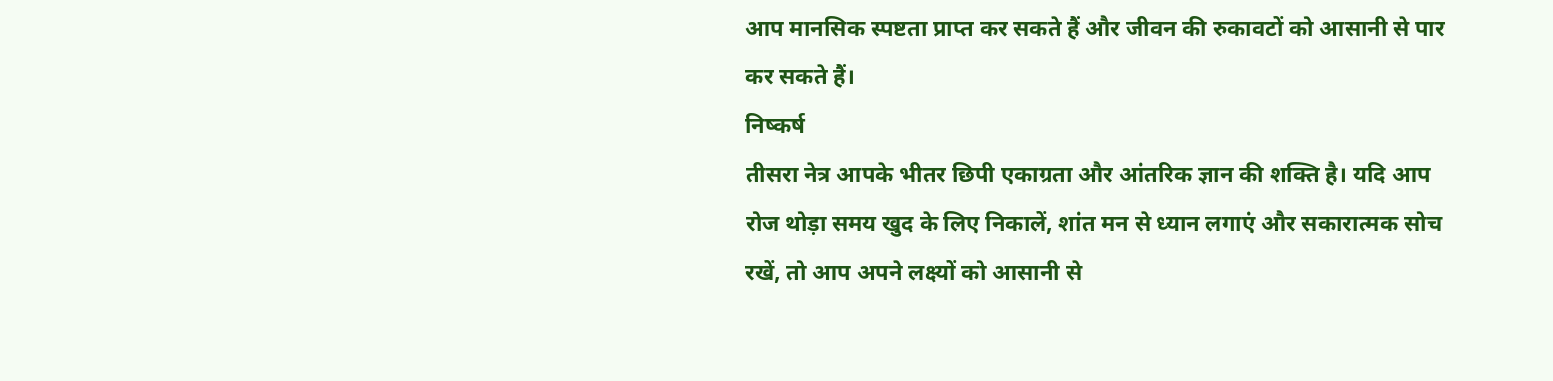आप मानसिक स्पष्टता प्राप्त कर सकते हैं और जीवन की रुकावटों को आसानी से पार कर सकते हैं।
निष्कर्ष
तीसरा नेत्र आपके भीतर छिपी एकाग्रता और आंतरिक ज्ञान की शक्ति है। यदि आप रोज थोड़ा समय खुद के लिए निकालें, शांत मन से ध्यान लगाएं और सकारात्मक सोच रखें, तो आप अपने लक्ष्यों को आसानी से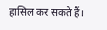हासिल कर सकते हैं।